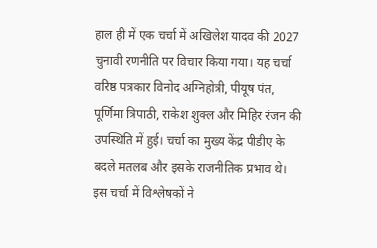हाल ही में एक चर्चा में अखिलेश यादव की 2027 चुनावी रणनीति पर विचार किया गया। यह चर्चा वरिष्ठ पत्रकार विनोद अग्निहोत्री, पीयूष पंत, पूर्णिमा त्रिपाठी, राकेश शुक्ल और मिहिर रंजन की उपस्थिति में हुई। चर्चा का मुख्य केंद्र पीडीए के बदले मतलब और इसके राजनीतिक प्रभाव थे।
इस चर्चा में विश्लेषकों ने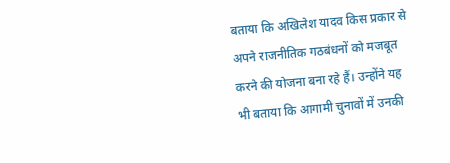बताया कि अखिलेश यादव किस प्रकार से अपने राजनीतिक गठबंधनों को मजबूत करने की योजना बना रहे हैं। उन्होंने यह भी बताया कि आगामी चुनावों में उनकी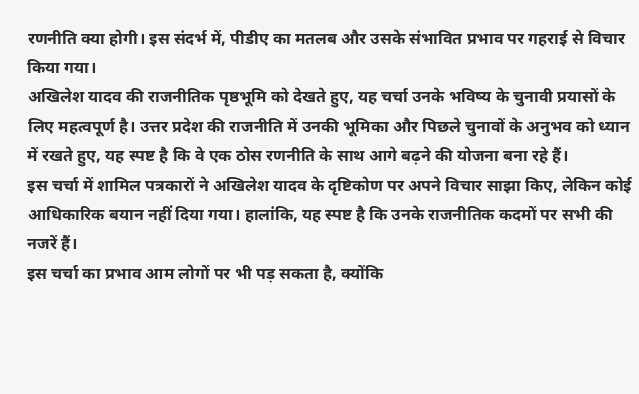रणनीति क्या होगी। इस संदर्भ में, पीडीए का मतलब और उसके संभावित प्रभाव पर गहराई से विचार किया गया।
अखिलेश यादव की राजनीतिक पृष्ठभूमि को देखते हुए, यह चर्चा उनके भविष्य के चुनावी प्रयासों के लिए महत्वपूर्ण है। उत्तर प्रदेश की राजनीति में उनकी भूमिका और पिछले चुनावों के अनुभव को ध्यान में रखते हुए, यह स्पष्ट है कि वे एक ठोस रणनीति के साथ आगे बढ़ने की योजना बना रहे हैं।
इस चर्चा में शामिल पत्रकारों ने अखिलेश यादव के दृष्टिकोण पर अपने विचार साझा किए, लेकिन कोई आधिकारिक बयान नहीं दिया गया। हालांकि, यह स्पष्ट है कि उनके राजनीतिक कदमों पर सभी की नजरें हैं।
इस चर्चा का प्रभाव आम लोगों पर भी पड़ सकता है, क्योंकि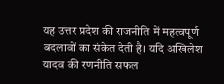यह उत्तर प्रदेश की राजनीति में महत्वपूर्ण बदलावों का संकेत देती है। यदि अखिलेश यादव की रणनीति सफल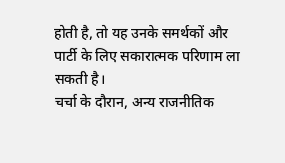होती है, तो यह उनके समर्थकों और पार्टी के लिए सकारात्मक परिणाम ला सकती है।
चर्चा के दौरान, अन्य राजनीतिक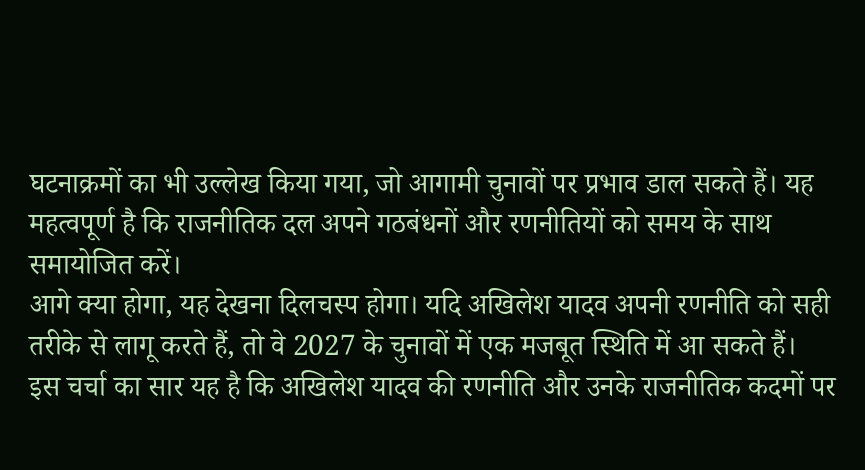घटनाक्रमों का भी उल्लेख किया गया, जो आगामी चुनावों पर प्रभाव डाल सकते हैं। यह महत्वपूर्ण है कि राजनीतिक दल अपने गठबंधनों और रणनीतियों को समय के साथ समायोजित करें।
आगे क्या होगा, यह देखना दिलचस्प होगा। यदि अखिलेश यादव अपनी रणनीति को सही तरीके से लागू करते हैं, तो वे 2027 के चुनावों में एक मजबूत स्थिति में आ सकते हैं।
इस चर्चा का सार यह है कि अखिलेश यादव की रणनीति और उनके राजनीतिक कदमों पर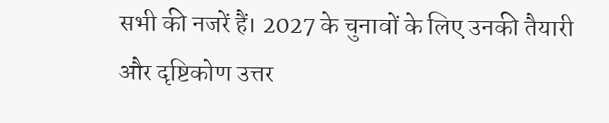सभी की नजरें हैं। 2027 के चुनावों के लिए उनकी तैयारी और दृष्टिकोण उत्तर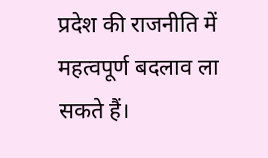प्रदेश की राजनीति में महत्वपूर्ण बदलाव ला सकते हैं।